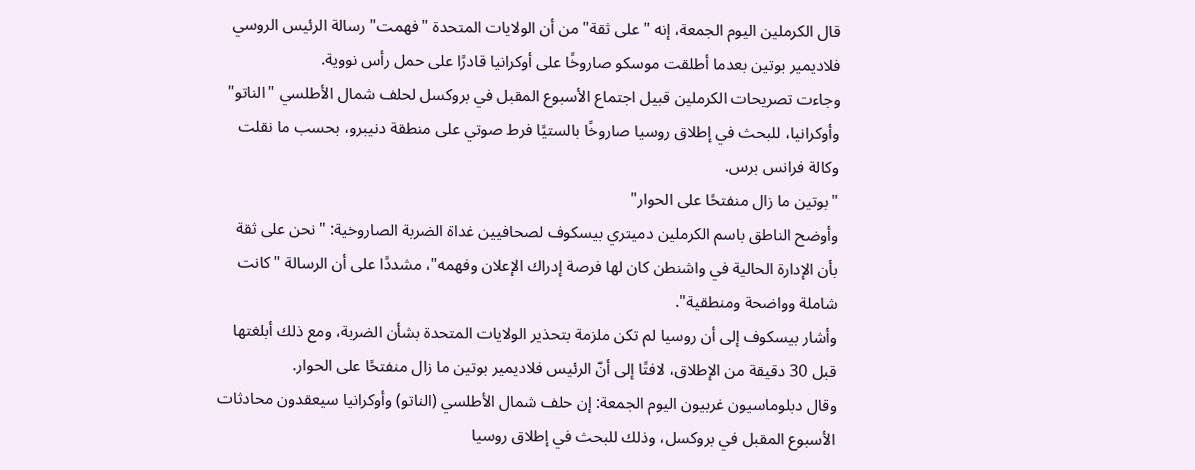قال الكرملين اليوم الجمعة، إنه "على ثقة" من أن الولايات المتحدة "فهمت" رسالة الرئيس الروسي فلاديمير بوتين بعدما أطلقت موسكو صاروخًا على أوكرانيا قادرًا على حمل رأس نووية.
وجاءت تصريحات الكرملين قبيل اجتماع الأسبوع المقبل في بروكسل لحلف شمال الأطلسي "الناتو" وأوكرانيا، للبحث في إطلاق روسيا صاروخًا بالستيًا فرط صوتي على منطقة دنيبرو، بحسب ما نقلت وكالة فرانس برس.
"بوتين ما زال منفتحًا على الحوار"
وأوضح الناطق باسم الكرملين دميتري بيسكوف لصحافيين غداة الضربة الصاروخية: "نحن على ثقة بأن الإدارة الحالية في واشنطن كان لها فرصة إدراك الإعلان وفهمه"، مشددًا على أن الرسالة "كانت شاملة وواضحة ومنطقية".
وأشار بيسكوف إلى أن روسيا لم تكن ملزمة بتحذير الولايات المتحدة بشأن الضربة، ومع ذلك أبلغتها قبل 30 دقيقة من الإطلاق، لافتًا إلى أنّ الرئيس فلاديمير بوتين ما زال منفتحًا على الحوار.
وقال دبلوماسيون غربيون اليوم الجمعة: إن حلف شمال الأطلسي (الناتو) وأوكرانيا سيعقدون محادثات الأسبوع المقبل في بروكسل، وذلك للبحث في إطلاق روسيا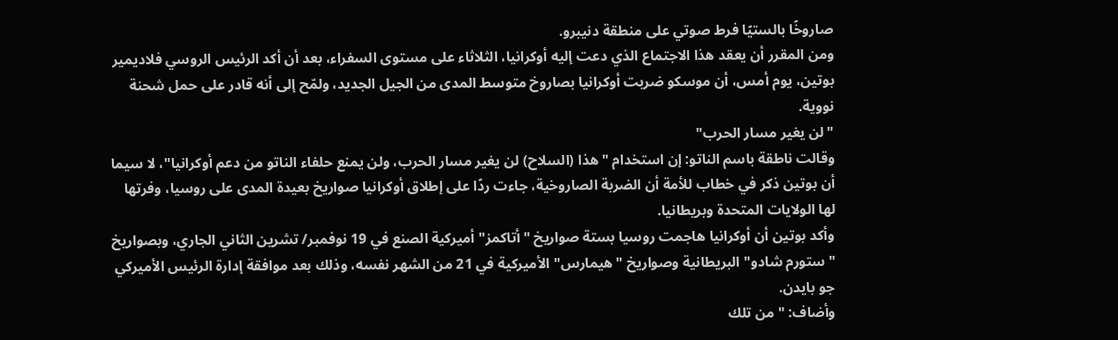صاروخًا بالستيًا فرط صوتي على منطقة دنيبرو.
ومن المقرر أن يعقد هذا الاجتماع الذي دعت إليه أوكرانيا، الثلاثاء على مستوى السفراء، بعد أن أكد الرئيس الروسي فلاديمير بوتين، يوم أمس، أن موسكو ضربت أوكرانيا بصاروخ متوسط المدى من الجيل الجديد، ولمّح إلى أنه قادر على حمل شحنة نووية.
"لن يغير مسار الحرب"
وقالت ناطقة باسم الناتو: إن استخدام "هذا (السلاح) لن يغير مسار الحرب، ولن يمنع حلفاء الناتو من دعم أوكرانيا"، لا سيما أن بوتين ذكر في خطاب للأمة أن الضربة الصاروخية، جاءت ردًا على إطلاق أوكرانيا صواريخ بعيدة المدى على روسيا، وفرتها لها الولايات المتحدة وبريطانيا.
وأكد بوتين أن أوكرانيا هاجمت روسيا بستة صواريخ "أتاكمز" أميركية الصنع في 19 نوفمبر/ تشرين الثاني الجاري، وبصواريخ "ستورم شادو" البريطانية وصواريخ "هيمارس" الأميركية في 21 من الشهر نفسه، وذلك بعد موافقة إدارة الرئيس الأميركي جو بايدن.
وأضاف: "من تلك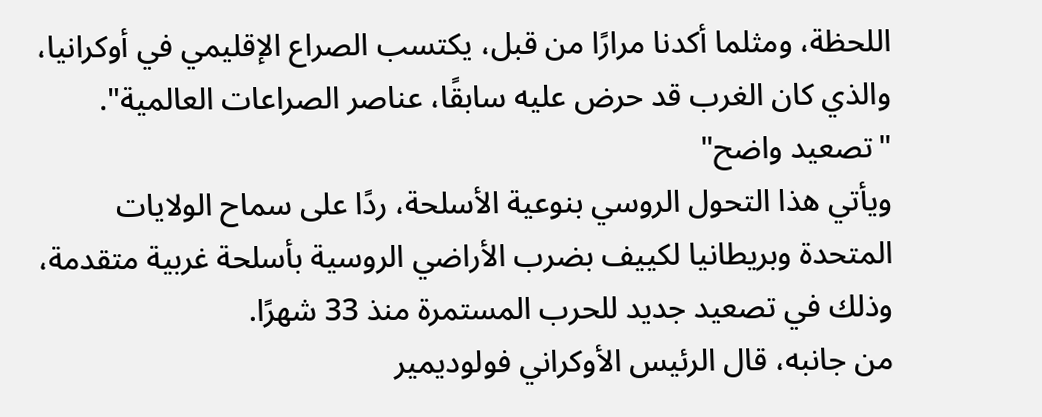اللحظة، ومثلما أكدنا مرارًا من قبل، يكتسب الصراع الإقليمي في أوكرانيا، والذي كان الغرب قد حرض عليه سابقًا، عناصر الصراعات العالمية".
"تصعيد واضح"
ويأتي هذا التحول الروسي بنوعية الأسلحة، ردًا على سماح الولايات المتحدة وبريطانيا لكييف بضرب الأراضي الروسية بأسلحة غربية متقدمة، وذلك في تصعيد جديد للحرب المستمرة منذ 33 شهرًا.
من جانبه، قال الرئيس الأوكراني فولوديمير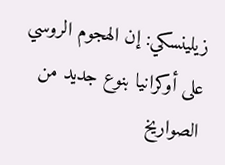زيلينسكي: إن الهجوم الروسي على أوكرانيا بنوع جديد من الصواريخ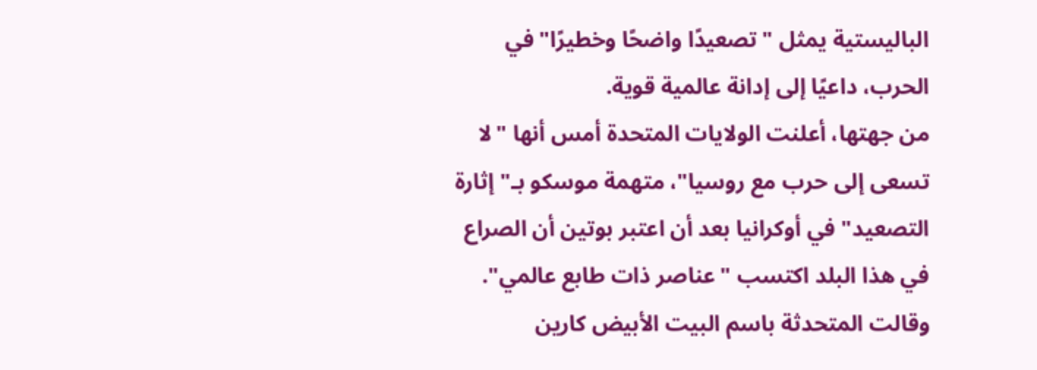الباليستية يمثل "تصعيدًا واضحًا وخطيرًا" في الحرب، داعيًا إلى إدانة عالمية قوية.
من جهتها، أعلنت الولايات المتحدة أمس أنها "لا تسعى إلى حرب مع روسيا"، متهمة موسكو بـ"إثارة التصعيد" في أوكرانيا بعد أن اعتبر بوتين أن الصراع في هذا البلد اكتسب "عناصر ذات طابع عالمي".
وقالت المتحدثة باسم البيت الأبيض كارين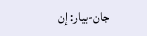جان-بيار: إن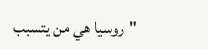"روسيا هي من يتسبب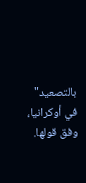بالتصعيد" في أوكرانيا، وفق قولها.